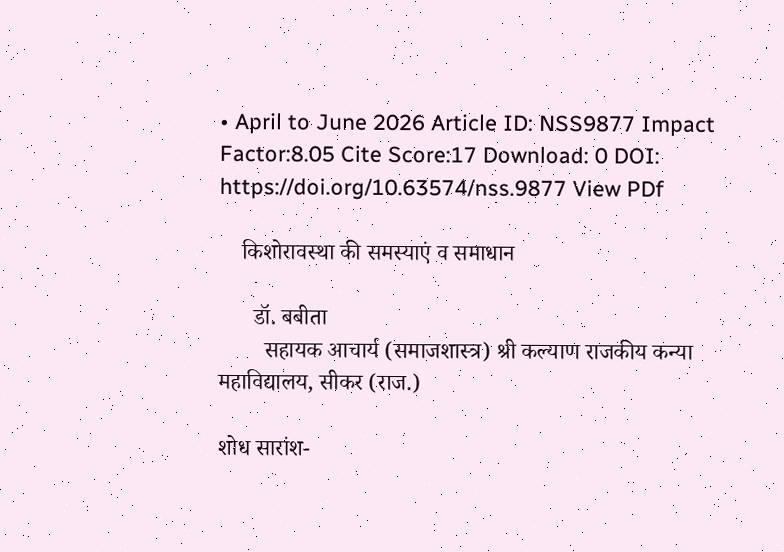• April to June 2026 Article ID: NSS9877 Impact Factor:8.05 Cite Score:17 Download: 0 DOI: https://doi.org/10.63574/nss.9877 View PDf

    किशोरावस्था की समस्याएं व समाधान

      डॉ. बबीता
        सहायक आचार्य (समाजशास्त्र) श्री कल्याण राजकीय कन्या महाविद्यालय, सीकर (राज.)

शोध सारांश-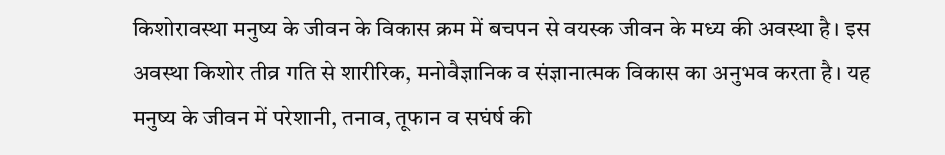किशोरावस्था मनुष्य के जीवन के विकास क्रम में बचपन से वयस्क जीवन के मध्य की अवस्था है। इस अवस्था किशोर तीव्र गति से शारीरिक, मनोवैज्ञानिक व संज्ञानात्मक विकास का अनुभव करता है। यह मनुष्य के जीवन में परेशानी, तनाव, तूफान व सघंर्ष की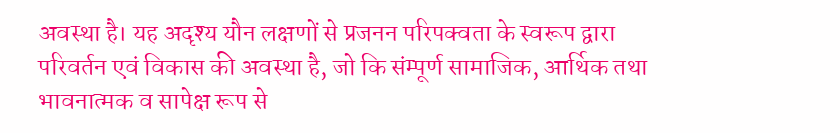अवस्था है। यह अदृश्य यौन लक्षणों से प्रजनन परिपक्वता के स्वरूप द्वारा परिवर्तन एवं विकास की अवस्था है, जो कि संम्पूर्ण सामाजिक, आर्थिक तथा भावनात्मक व सापेक्ष रूप से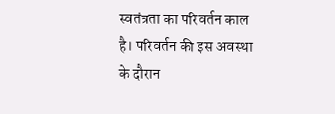स्वतंत्रता का परिवर्तन काल है। परिवर्तन की इस अवस्था के दौरान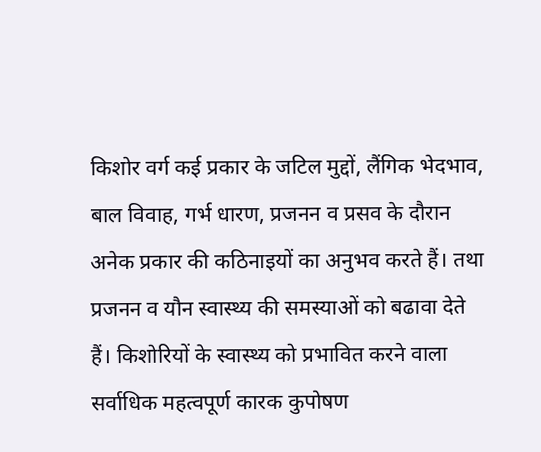किशोर वर्ग कई प्रकार के जटिल मुद्दों, लैंगिक भेदभाव, बाल विवाह, गर्भ धारण, प्रजनन व प्रसव के दौरान अनेक प्रकार की कठिनाइयों का अनुभव करते हैं। तथा प्रजनन व यौन स्वास्थ्य की समस्याओं को बढावा देते हैं। किशोरियों के स्वास्थ्य को प्रभावित करने वाला सर्वाधिक महत्वपूर्ण कारक कुपोषण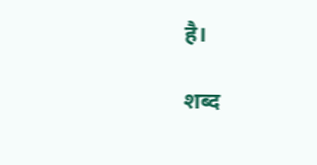है।

शब्द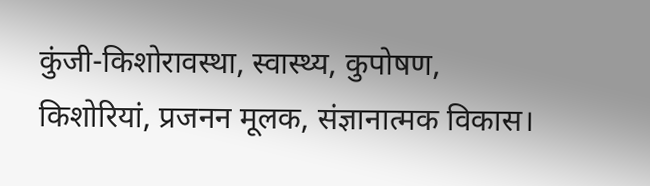कुंजी-किशोरावस्था, स्वास्थ्य, कुपोषण, किशोरियां, प्रजनन मूलक, संज्ञानात्मक विकास।